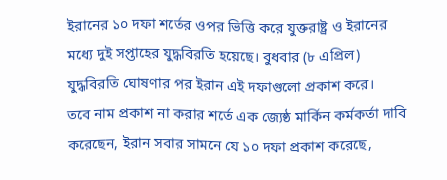ইরানের ১০ দফা শর্তের ওপর ভিত্তি করে যুক্তরাষ্ট্র ও ইরানের মধ্যে দুই সপ্তাহের যুদ্ধবিরতি হয়েছে। বুধবার (৮ এপ্রিল) যুদ্ধবিরতি ঘোষণার পর ইরান এই দফাগুলো প্রকাশ করে।
তবে নাম প্রকাশ না করার শর্তে এক জ্যেষ্ঠ মার্কিন কর্মকর্তা দাবি করেছেন, ইরান সবার সামনে যে ১০ দফা প্রকাশ করেছে,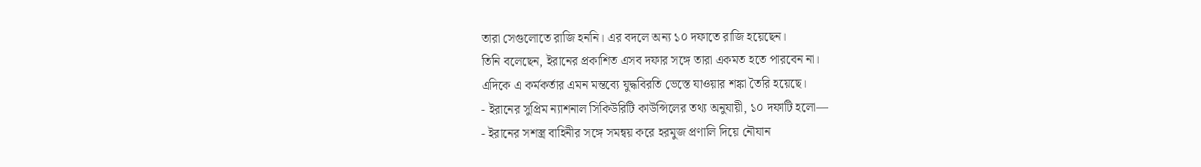তারা সেগুলোতে রাজি হননি। এর বদলে অন্য ১০ দফাতে রাজি হয়েছেন।
তিনি বলেছেন, ইরানের প্রকাশিত এসব দফার সঙ্গে তারা একমত হতে পারবেন না।
এদিকে এ কর্মকর্তার এমন মন্তব্যে যুদ্ধবিরতি ভেস্তে যাওয়ার শঙ্কা তৈরি হয়েছে।
- ইরানের সুপ্রিম ন্যাশনাল সিকিউরিটি কাউন্সিলের তথ্য অনুযায়ী, ১০ দফাটি হলো—
- ইরানের সশস্ত্র বাহিনীর সঙ্গে সমন্বয় করে হরমুজ প্রণালি দিয়ে নৌযান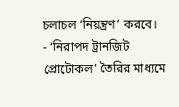চলাচল ‘নিয়ন্ত্রণ’ করবে।
- ‘নিরাপদ ট্রানজিট প্রোটোকল’ তৈরির মাধ্যমে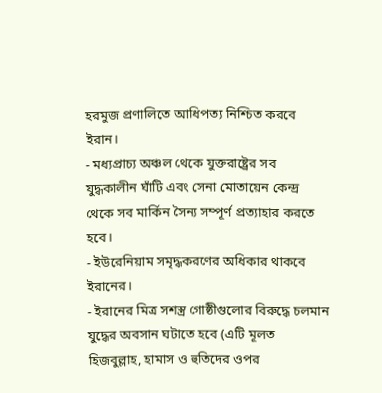হরমুজ প্রণালিতে আধিপত্য নিশ্চিত করবে ইরান।
- মধ্যপ্রাচ্য অঞ্চল থেকে যুক্তরাষ্ট্রের সব যুদ্ধকালীন ঘাঁটি এবং সেনা মোতায়েন কেন্দ্র থেকে সব মার্কিন সৈন্য সম্পূর্ণ প্রত্যাহার করতে হবে।
- ইউরেনিয়াম সমৃদ্ধকরণের অধিকার থাকবে ইরানের।
- ইরানের মিত্র সশস্ত্র গোষ্ঠীগুলোর বিরুদ্ধে চলমান যুদ্ধের অবসান ঘটাতে হবে (এটি মূলত হিজবুল্লাহ, হামাস ও হুতিদের ওপর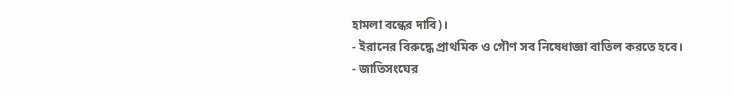হামলা বন্ধের দাবি)।
- ইরানের বিরুদ্ধে প্রাথমিক ও গৌণ সব নিষেধাজ্ঞা বাতিল করতে হবে।
- জাতিসংঘের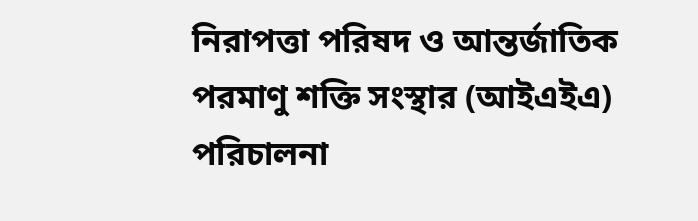নিরাপত্তা পরিষদ ও আন্তর্জাতিক পরমাণু শক্তি সংস্থার (আইএইএ) পরিচালনা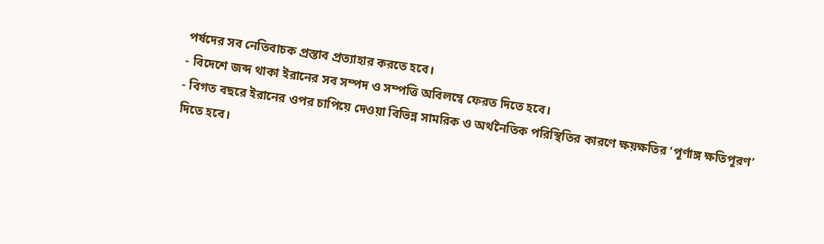পর্ষদের সব নেতিবাচক প্রস্তাব প্রত্যাহার করতে হবে।
- বিদেশে জব্দ থাকা ইরানের সব সম্পদ ও সম্পত্তি অবিলম্বে ফেরত দিতে হবে।
- বিগত বছরে ইরানের ওপর চাপিয়ে দেওয়া বিভিন্ন সামরিক ও অর্থনৈতিক পরিস্থিতির কারণে ক্ষয়ক্ষতির ‘পূর্ণাঙ্গ ক্ষতিপূরণ’ দিতে হবে।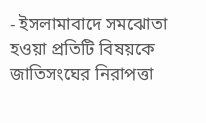- ইসলামাবাদে সমঝোতা হওয়া প্রতিটি বিষয়কে জাতিসংঘের নিরাপত্তা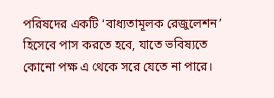পরিষদের একটি ‘বাধ্যতামূলক রেজুলেশন’ হিসেবে পাস করতে হবে, যাতে ভবিষ্যতে কোনো পক্ষ এ থেকে সরে যেতে না পারে।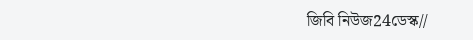জিবি নিউজ24ডেস্ক//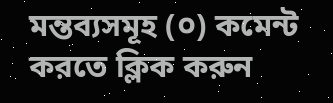মন্তব্যসমূহ (০) কমেন্ট করতে ক্লিক করুন